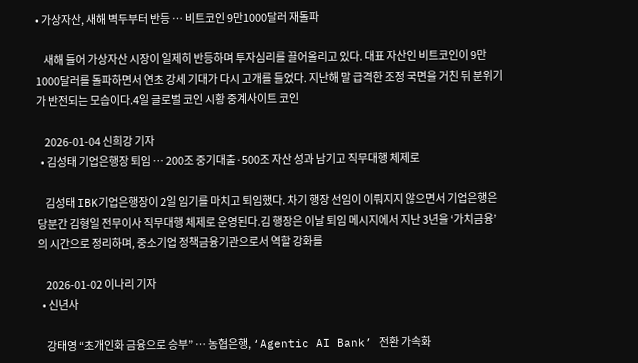• 가상자산, 새해 벽두부터 반등 … 비트코인 9만1000달러 재돌파

    새해 들어 가상자산 시장이 일제히 반등하며 투자심리를 끌어올리고 있다. 대표 자산인 비트코인이 9만 1000달러를 돌파하면서 연초 강세 기대가 다시 고개를 들었다. 지난해 말 급격한 조정 국면을 거친 뒤 분위기가 반전되는 모습이다.4일 글로벌 코인 시황 중계사이트 코인

    2026-01-04 신희강 기자
  • 김성태 기업은행장 퇴임 … 200조 중기대출·500조 자산 성과 남기고 직무대행 체제로

    김성태 IBK기업은행장이 2일 임기를 마치고 퇴임했다. 차기 행장 선임이 이뤄지지 않으면서 기업은행은 당분간 김형일 전무이사 직무대행 체제로 운영된다.김 행장은 이날 퇴임 메시지에서 지난 3년을 ‘가치금융’의 시간으로 정리하며, 중소기업 정책금융기관으로서 역할 강화를

    2026-01-02 이나리 기자
  • 신년사

    강태영 “초개인화 금융으로 승부” … 농협은행, ‘Agentic AI Bank’ 전환 가속화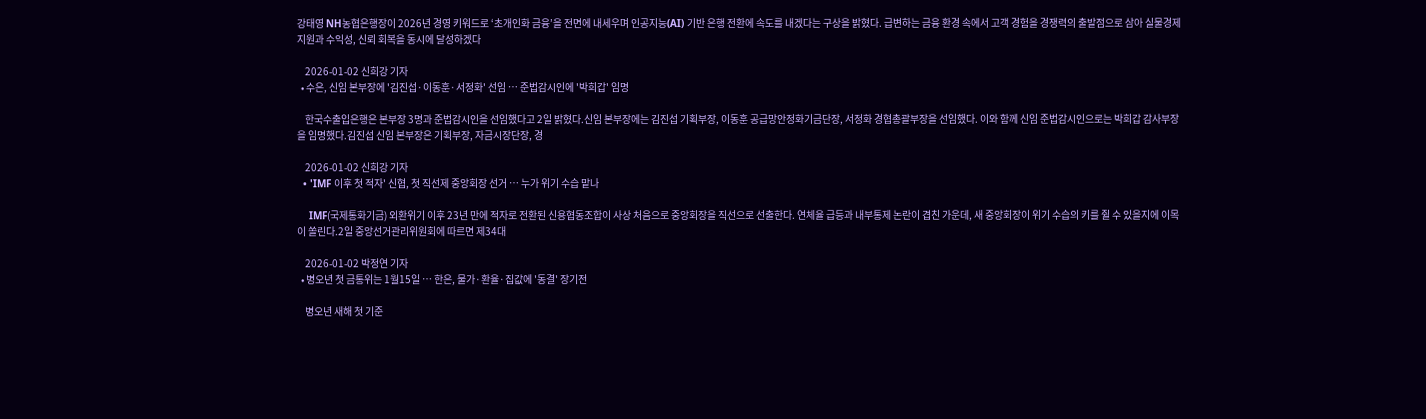강태영 NH농협은행장이 2026년 경영 키워드로 ‘초개인화 금융’을 전면에 내세우며 인공지능(AI) 기반 은행 전환에 속도를 내겠다는 구상을 밝혔다. 급변하는 금융 환경 속에서 고객 경험을 경쟁력의 출발점으로 삼아 실물경제 지원과 수익성, 신뢰 회복을 동시에 달성하겠다

    2026-01-02 신희강 기자
  • 수은, 신임 본부장에 '김진섭·이동훈·서정화' 선임 … 준법감시인에 '박희갑' 임명

    한국수출입은행은 본부장 3명과 준법감시인을 선임했다고 2일 밝혔다.신임 본부장에는 김진섭 기획부장, 이동훈 공급망안정화기금단장, 서정화 경협총괄부장을 선임했다. 이와 함께 신임 준법감시인으로는 박희갑 감사부장을 임명했다.김진섭 신임 본부장은 기획부장, 자금시장단장, 경

    2026-01-02 신희강 기자
  • 'IMF 이후 첫 적자' 신협, 첫 직선제 중앙회장 선거 … 누가 위기 수습 맡나

    IMF(국제통화기금) 외환위기 이후 23년 만에 적자로 전환된 신용협동조합이 사상 처음으로 중앙회장을 직선으로 선출한다. 연체율 급등과 내부통제 논란이 겹친 가운데, 새 중앙회장이 위기 수습의 키를 쥘 수 있을지에 이목이 쏠린다.2일 중앙선거관리위원회에 따르면 제34대

    2026-01-02 박정연 기자
  • 병오년 첫 금통위는 1월15일 … 한은, 물가·환율·집값에 '동결' 장기전

    병오년 새해 첫 기준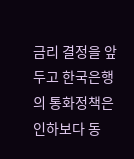금리 결정을 앞두고 한국은행의 통화정책은 인하보다 동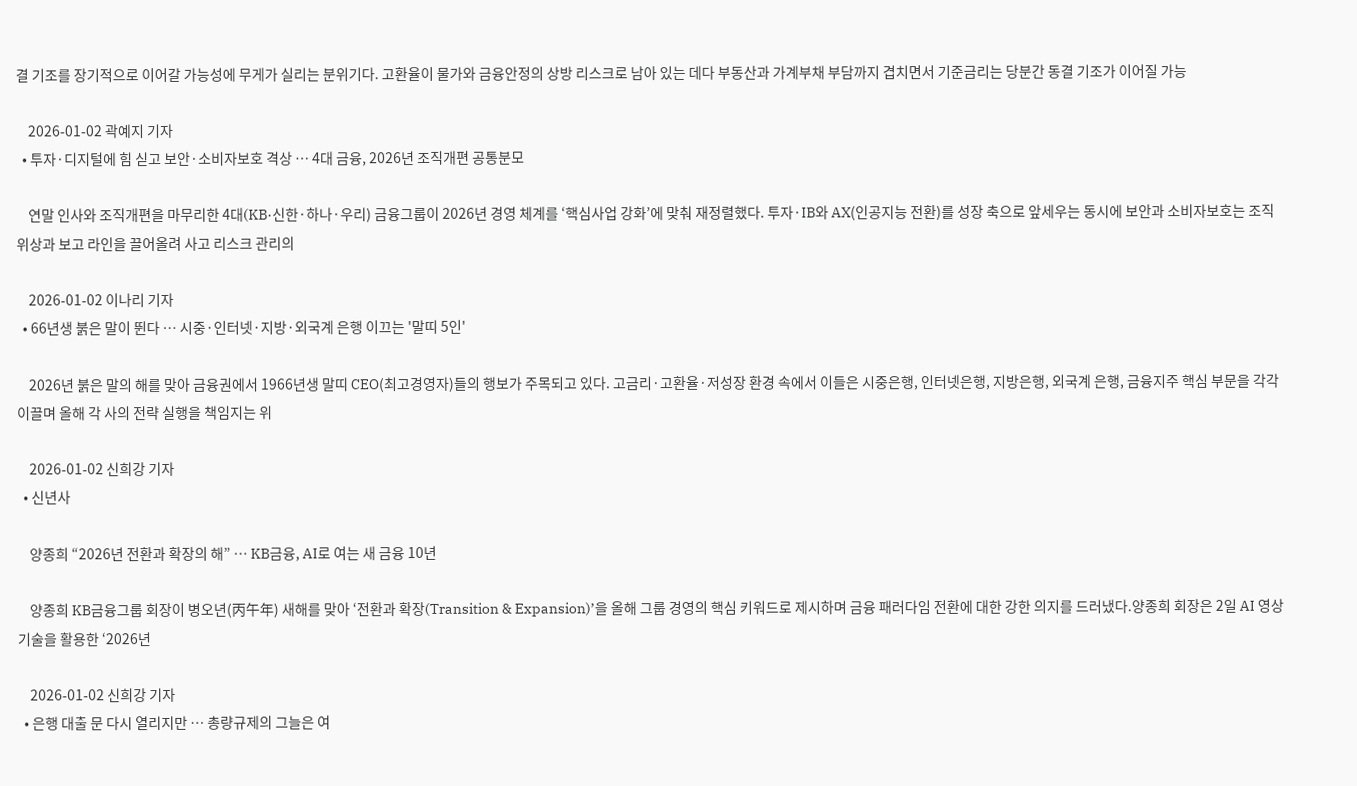결 기조를 장기적으로 이어갈 가능성에 무게가 실리는 분위기다. 고환율이 물가와 금융안정의 상방 리스크로 남아 있는 데다 부동산과 가계부채 부담까지 겹치면서 기준금리는 당분간 동결 기조가 이어질 가능

    2026-01-02 곽예지 기자
  • 투자·디지털에 힘 싣고 보안·소비자보호 격상 … 4대 금융, 2026년 조직개편 공통분모

    연말 인사와 조직개편을 마무리한 4대(KB·신한·하나·우리) 금융그룹이 2026년 경영 체계를 ‘핵심사업 강화’에 맞춰 재정렬했다. 투자·IB와 AX(인공지능 전환)를 성장 축으로 앞세우는 동시에 보안과 소비자보호는 조직 위상과 보고 라인을 끌어올려 사고 리스크 관리의

    2026-01-02 이나리 기자
  • 66년생 붉은 말이 뛴다 … 시중·인터넷·지방·외국계 은행 이끄는 '말띠 5인'

    2026년 붉은 말의 해를 맞아 금융권에서 1966년생 말띠 CEO(최고경영자)들의 행보가 주목되고 있다. 고금리·고환율·저성장 환경 속에서 이들은 시중은행, 인터넷은행, 지방은행, 외국계 은행, 금융지주 핵심 부문을 각각 이끌며 올해 각 사의 전략 실행을 책임지는 위

    2026-01-02 신희강 기자
  • 신년사

    양종희 “2026년 전환과 확장의 해” … KB금융, AI로 여는 새 금융 10년

    양종희 KB금융그룹 회장이 병오년(丙午年) 새해를 맞아 ‘전환과 확장(Transition & Expansion)’을 올해 그룹 경영의 핵심 키워드로 제시하며 금융 패러다임 전환에 대한 강한 의지를 드러냈다.양종희 회장은 2일 AI 영상 기술을 활용한 ‘2026년

    2026-01-02 신희강 기자
  • 은행 대출 문 다시 열리지만 … 총량규제의 그늘은 여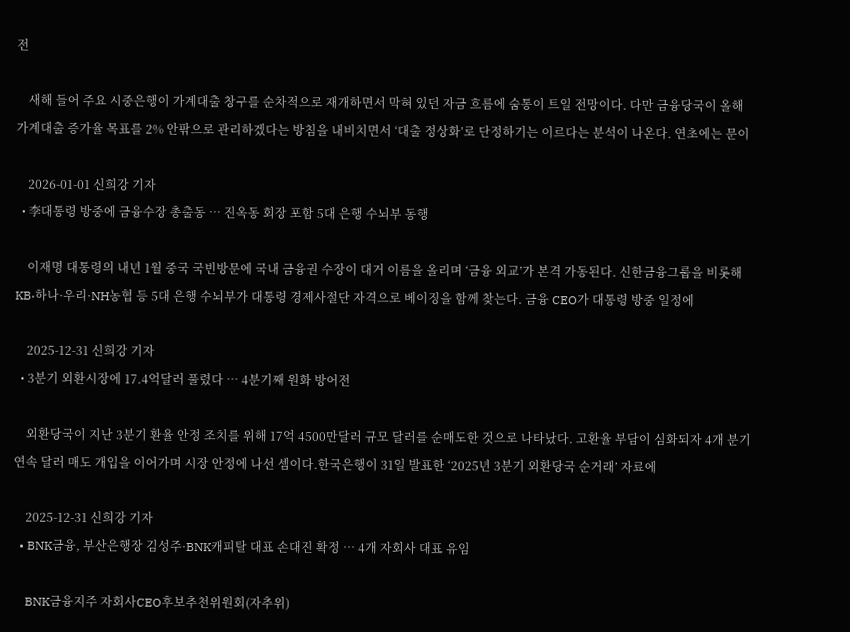전

    새해 들어 주요 시중은행이 가계대출 창구를 순차적으로 재개하면서 막혀 있던 자금 흐름에 숨통이 트일 전망이다. 다만 금융당국이 올해 가계대출 증가율 목표를 2% 안팎으로 관리하겠다는 방침을 내비치면서 ‘대출 정상화’로 단정하기는 이르다는 분석이 나온다. 연초에는 문이

    2026-01-01 신희강 기자
  • 李대통령 방중에 금융수장 총출동 … 진옥동 회장 포함 5대 은행 수뇌부 동행

    이재명 대통령의 내년 1월 중국 국빈방문에 국내 금융권 수장이 대거 이름을 올리며 ‘금융 외교’가 본격 가동된다. 신한금융그룹을 비롯해 KB·하나·우리·NH농협 등 5대 은행 수뇌부가 대통령 경제사절단 자격으로 베이징을 함께 찾는다. 금융 CEO가 대통령 방중 일정에

    2025-12-31 신희강 기자
  • 3분기 외환시장에 17.4억달러 풀렸다 … 4분기째 원화 방어전

    외환당국이 지난 3분기 환율 안정 조치를 위해 17억 4500만달러 규모 달러를 순매도한 것으로 나타났다. 고환율 부담이 심화되자 4개 분기 연속 달러 매도 개입을 이어가며 시장 안정에 나선 셈이다.한국은행이 31일 발표한 ‘2025년 3분기 외환당국 순거래’ 자료에

    2025-12-31 신희강 기자
  • BNK금융, 부산은행장 김성주·BNK캐피탈 대표 손대진 확정 … 4개 자회사 대표 유임

    BNK금융지주 자회사CEO후보추천위원회(자추위)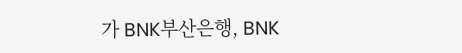가 BNK부산은행, BNK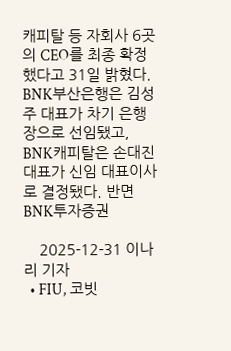캐피탈 등 자회사 6곳의 CEO를 최종 확정했다고 31일 밝혔다. BNK부산은행은 김성주 대표가 차기 은행장으로 선임됐고, BNK캐피탈은 손대진 대표가 신임 대표이사로 결정됐다. 반면 BNK투자증권

    2025-12-31 이나리 기자
  • FIU, 코빗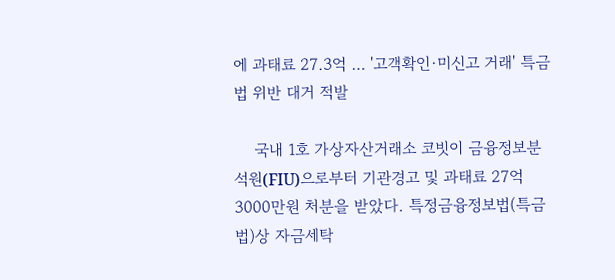에 과태료 27.3억 … '고객확인·미신고 거래' 특금법 위반 대거 적발

    국내 1호 가상자산거래소 코빗이 금융정보분석원(FIU)으로부터 기관경고 및 과태료 27억 3000만원 처분을 받았다. 특정금융정보법(특금법)상 자금세탁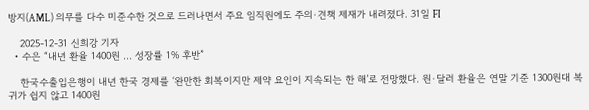방지(AML) 의무를 다수 미준수한 것으로 드러나면서 주요 임직원에도 주의·견책 제재가 내려졌다. 31일 FI

    2025-12-31 신희강 기자
  • 수은 “내년 환율 1400원 … 성장률 1% 후반”

    한국수출입은행이 내년 한국 경제를 ‘완만한 회복이지만 제약 요인이 지속되는 한 해’로 전망했다. 원·달러 환율은 연말 기준 1300원대 복귀가 쉽지 않고 1400원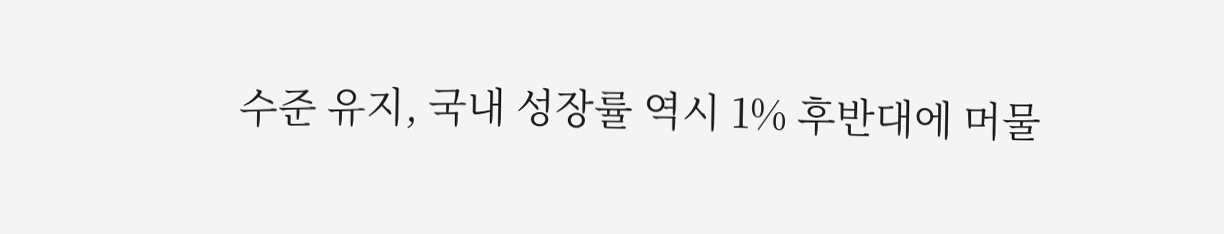수준 유지, 국내 성장률 역시 1% 후반대에 머물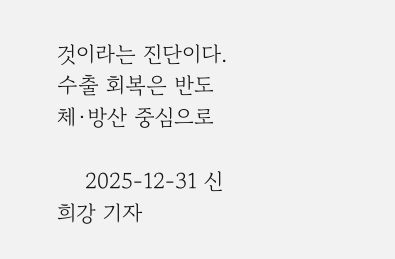것이라는 진단이다. 수출 회복은 반도체·방산 중심으로

    2025-12-31 신희강 기자